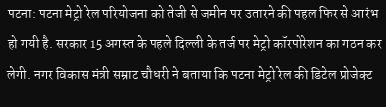पटना: पटना मेट्रो रेल परियोजना को तेजी से जमीन पर उतारने की पहल फिर से आरंभ हो गयी है. सरकार 15 अगस्त के पहले दिल्ली के तर्ज पर मेट्रो कॉरपोरेशन का गठन कर लेगी. नगर विकास मंत्री सम्राट चौधरी ने बताया कि पटना मेट्रो रेल की डिटेल प्रोजेक्ट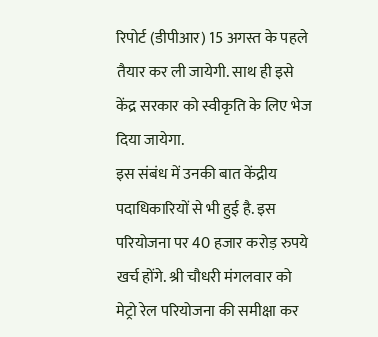रिपोर्ट (डीपीआर) 15 अगस्त के पहले तैयार कर ली जायेगी. साथ ही इसे केंद्र सरकार को स्वीकृति के लिए भेज दिया जायेगा.
इस संबंध में उनकी बात केंद्रीय पदाधिकारियों से भी हुई है. इस परियोजना पर 40 हजार करोड़ रुपये खर्च होंगे. श्री चौधरी मंगलवार को मेट्रो रेल परियोजना की समीक्षा कर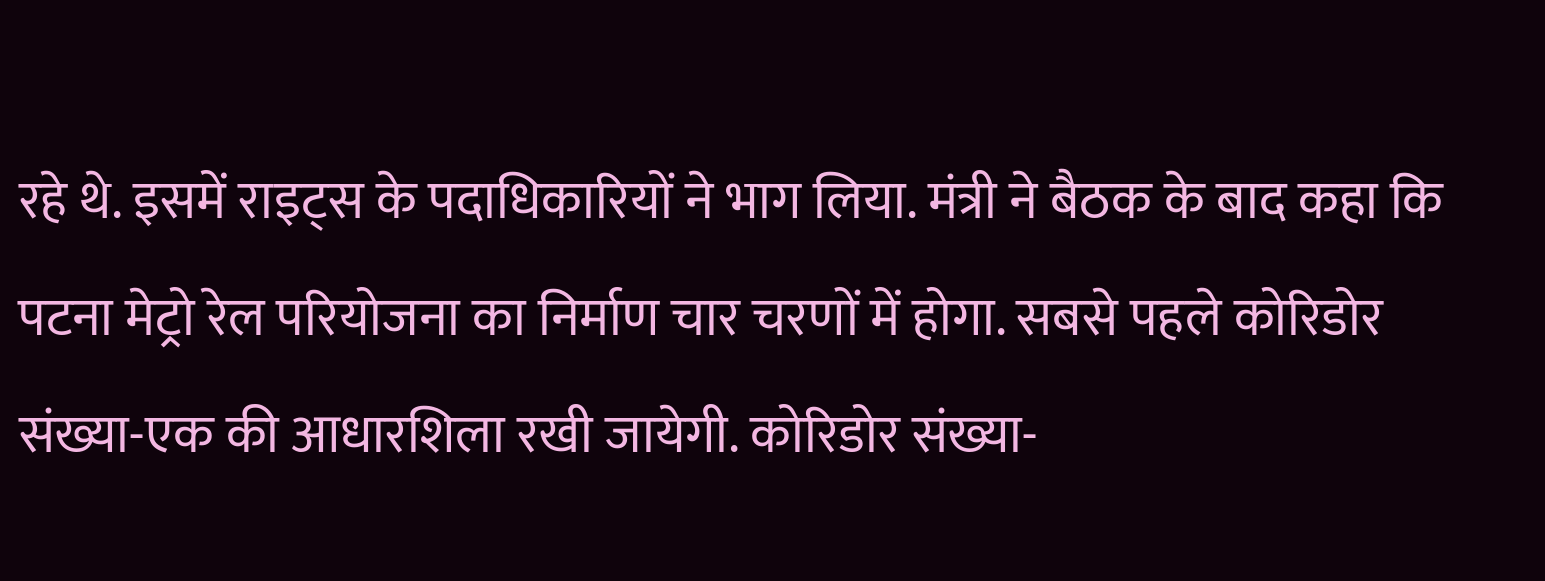रहे थे. इसमें राइट्स के पदाधिकारियों ने भाग लिया. मंत्री ने बैठक के बाद कहा कि पटना मेट्रो रेल परियोजना का निर्माण चार चरणों में होगा. सबसे पहले कोरिडोर संख्या-एक की आधारशिला रखी जायेगी. कोरिडोर संख्या-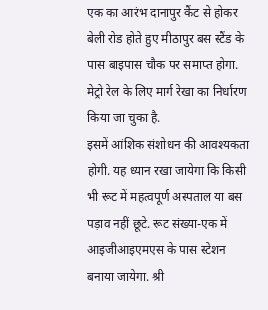एक का आरंभ दानापुर कैंट से होकर बेली रोड होते हुए मीठापुर बस स्टैंड के पास बाइपास चौक पर समाप्त होगा. मेट्रो रेल के लिए मार्ग रेखा का निर्धारण किया जा चुका है.
इसमें आंशिक संशोधन की आवश्यकता होगी. यह ध्यान रखा जायेगा कि किसी भी रूट में महत्वपूर्ण अस्पताल या बस पड़ाव नहीं छूटे. रूट संख्या-एक में आइजीआइएमएस के पास स्टेशन बनाया जायेगा. श्री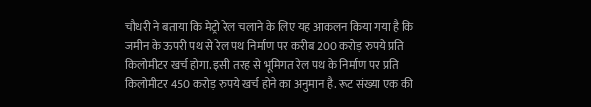चौधरी ने बताया कि मेट्रो रेल चलाने के लिए यह आकलन किया गया है कि जमीन के ऊपरी पथ से रेल पथ निर्माण पर करीब 200 करोड़ रुपये प्रति किलोमीटर खर्च होगा. इसी तरह से भूमिगत रेल पथ के निर्माण पर प्रति किलोमीटर 450 करोड़ रुपये खर्च होने का अनुमान है. रूट संख्या एक की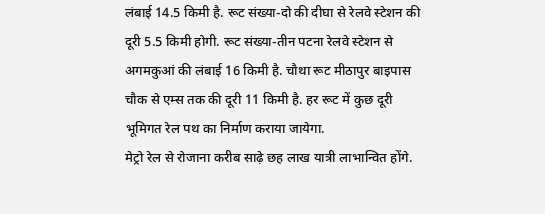लंबाई 14.5 किमी है. रूट संख्या-दो की दीघा से रेलवे स्टेशन की दूरी 5.5 किमी होगी. रूट संख्या-तीन पटना रेलवे स्टेशन से अगमकुआं की लंबाई 16 किमी है. चौथा रूट मीठापुर बाइपास चौक से एम्स तक की दूरी 11 किमी है. हर रूट में कुछ दूरी भूमिगत रेल पथ का निर्माण कराया जायेगा.
मेट्रो रेल से रोजाना करीब साढ़े छह लाख यात्री लाभान्वित होंगे.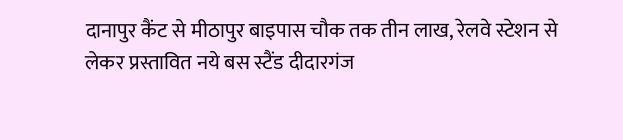दानापुर कैंट से मीठापुर बाइपास चौक तक तीन लाख, रेलवे स्टेशन से लेकर प्रस्तावित नये बस स्टैंड दीदारगंज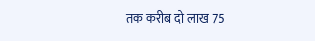तक करीब दो लाख 75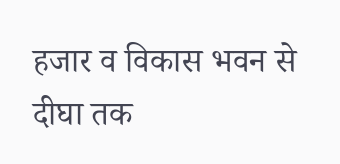हजार व विकास भवन से दीघा तक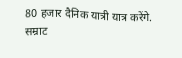80 हजार दैनिक यात्री यात्र करेंगे.
सम्राट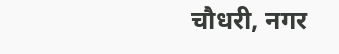चौधरी, नगर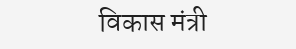विकास मंत्री